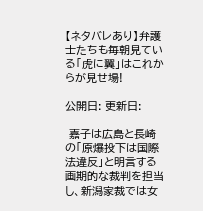【ネタバレあり】弁護士たちも毎朝見ている「虎に翼」はこれからが見せ場!

公開日: 更新日:

 嘉子は広島と長崎の「原爆投下は国際法違反」と明言する画期的な裁判を担当し、新潟家裁では女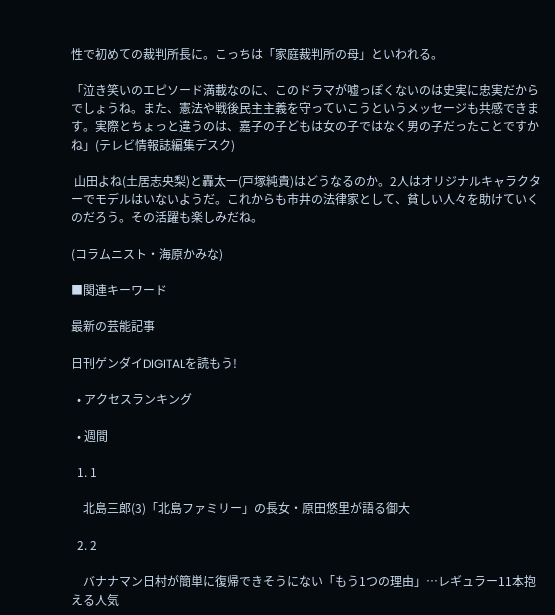性で初めての裁判所長に。こっちは「家庭裁判所の母」といわれる。

「泣き笑いのエピソード満載なのに、このドラマが嘘っぽくないのは史実に忠実だからでしょうね。また、憲法や戦後民主主義を守っていこうというメッセージも共感できます。実際とちょっと違うのは、嘉子の子どもは女の子ではなく男の子だったことですかね」(テレビ情報誌編集デスク)

 山田よね(土居志央梨)と轟太一(戸塚純貴)はどうなるのか。2人はオリジナルキャラクターでモデルはいないようだ。これからも市井の法律家として、貧しい人々を助けていくのだろう。その活躍も楽しみだね。

(コラムニスト・海原かみな)

■関連キーワード

最新の芸能記事

日刊ゲンダイDIGITALを読もう!

  • アクセスランキング

  • 週間

  1. 1

    北島三郎(3)「北島ファミリー」の長女・原田悠里が語る御大

  2. 2

    バナナマン日村が簡単に復帰できそうにない「もう1つの理由」…レギュラー11本抱える人気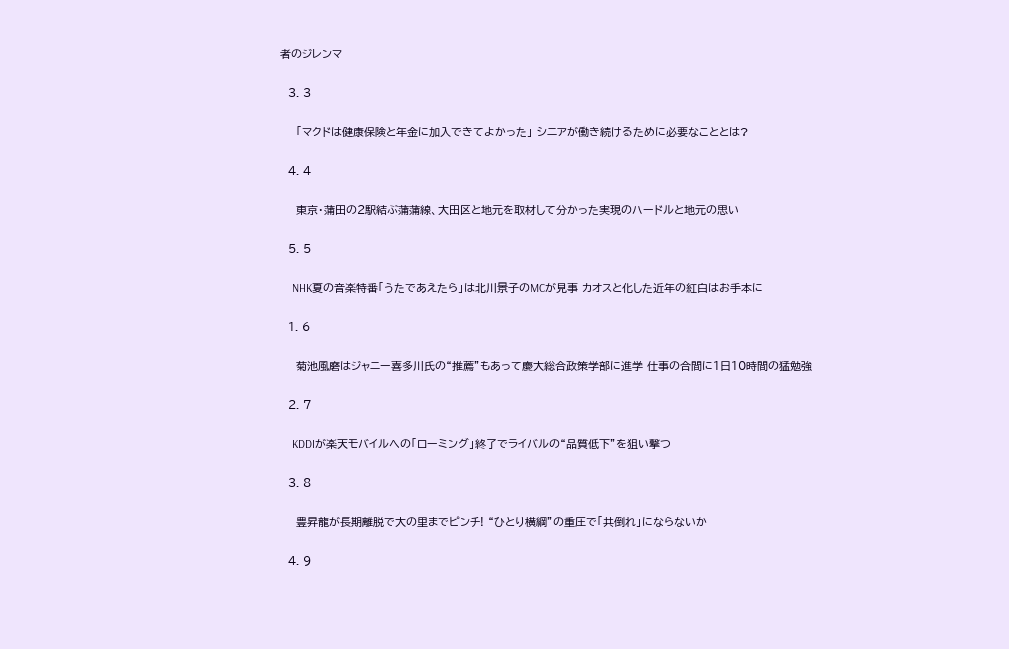者のジレンマ

  3. 3

    「マクドは健康保険と年金に加入できてよかった」 シニアが働き続けるために必要なこととは?

  4. 4

    東京・蒲田の2駅結ぶ蒲蒲線、大田区と地元を取材して分かった実現のハードルと地元の思い

  5. 5

    NHK夏の音楽特番「うたであえたら」は北川景子のMCが見事 カオスと化した近年の紅白はお手本に

  1. 6

    菊池風磨はジャニー喜多川氏の“推薦”もあって慶大総合政策学部に進学 仕事の合間に1日10時間の猛勉強

  2. 7

    KDDIが楽天モバイルへの「ローミング」終了でライバルの“品質低下”を狙い撃つ

  3. 8

    豊昇龍が長期離脱で大の里までピンチ! “ひとり横綱”の重圧で「共倒れ」にならないか

  4. 9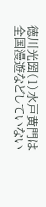徳川光圀(1)水戸黄門は全国漫遊などしていない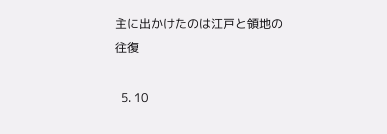主に出かけたのは江戸と領地の往復

  5. 10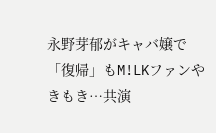永野芽郁がキャバ嬢で「復帰」もM!LKファンやきもき…共演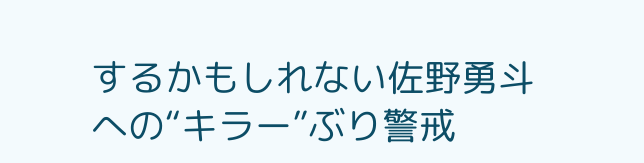するかもしれない佐野勇斗への“キラー”ぶり警戒